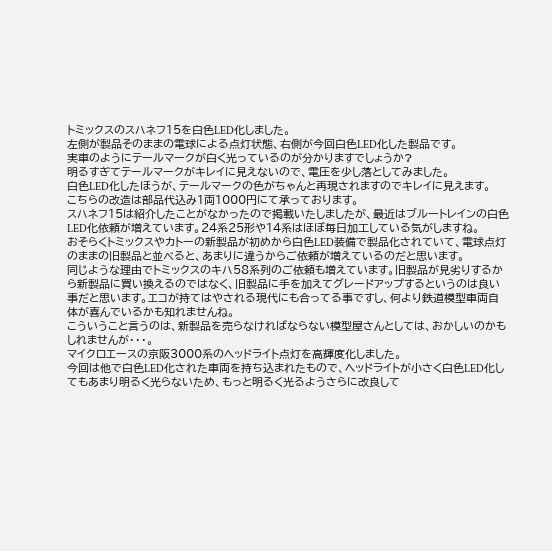トミックスのスハネフ15を白色LED化しました。
左側が製品そのままの電球による点灯状態、右側が今回白色LED化した製品です。
実車のようにテールマークが白く光っているのが分かりますでしょうか?
明るすぎてテールマークがキレイに見えないので、電圧を少し落としてみました。
白色LED化したほうが、テールマークの色がちゃんと再現されますのでキレイに見えます。
こちらの改造は部品代込み1両1000円にて承っております。
スハネフ15は紹介したことがなかったので掲載いたしましたが、最近はブルートレインの白色LED化依頼が増えています。24系25形や14系はほぼ毎日加工している気がしますね。
おそらくトミックスやカトーの新製品が初めから白色LED装備で製品化されていて、電球点灯のままの旧製品と並べると、あまりに違うからご依頼が増えているのだと思います。
同じような理由でトミックスのキハ58系列のご依頼も増えています。旧製品が見劣りするから新製品に買い換えるのではなく、旧製品に手を加えてグレードアップするというのは良い事だと思います。エコが持てはやされる現代にも合ってる事ですし、何より鉄道模型車両自体が喜んでいるかも知れませんね。
こういうこと言うのは、新製品を売らなければならない模型屋さんとしては、おかしいのかもしれませんが・・・。
マイクロエースの京阪3000系のヘッドライト点灯を高輝度化しました。
今回は他で白色LED化された車両を持ち込まれたもので、ヘッドライトが小さく白色LED化してもあまり明るく光らないため、もっと明るく光るようさらに改良して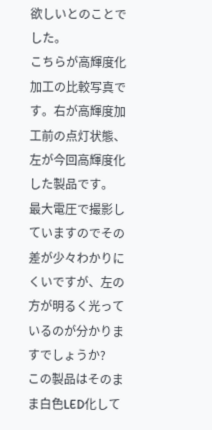欲しいとのことでした。
こちらが高輝度化加工の比較写真です。右が高輝度加工前の点灯状態、左が今回高輝度化した製品です。
最大電圧で撮影していますのでその差が少々わかりにくいですが、左の方が明るく光っているのが分かりますでしょうか?
この製品はそのまま白色LED化して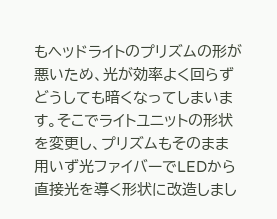もヘッドライトのプリズムの形が悪いため、光が効率よく回らずどうしても暗くなってしまいます。そこでライトユニットの形状を変更し、プリズムもそのまま用いず光ファイバーでLEDから直接光を導く形状に改造しまし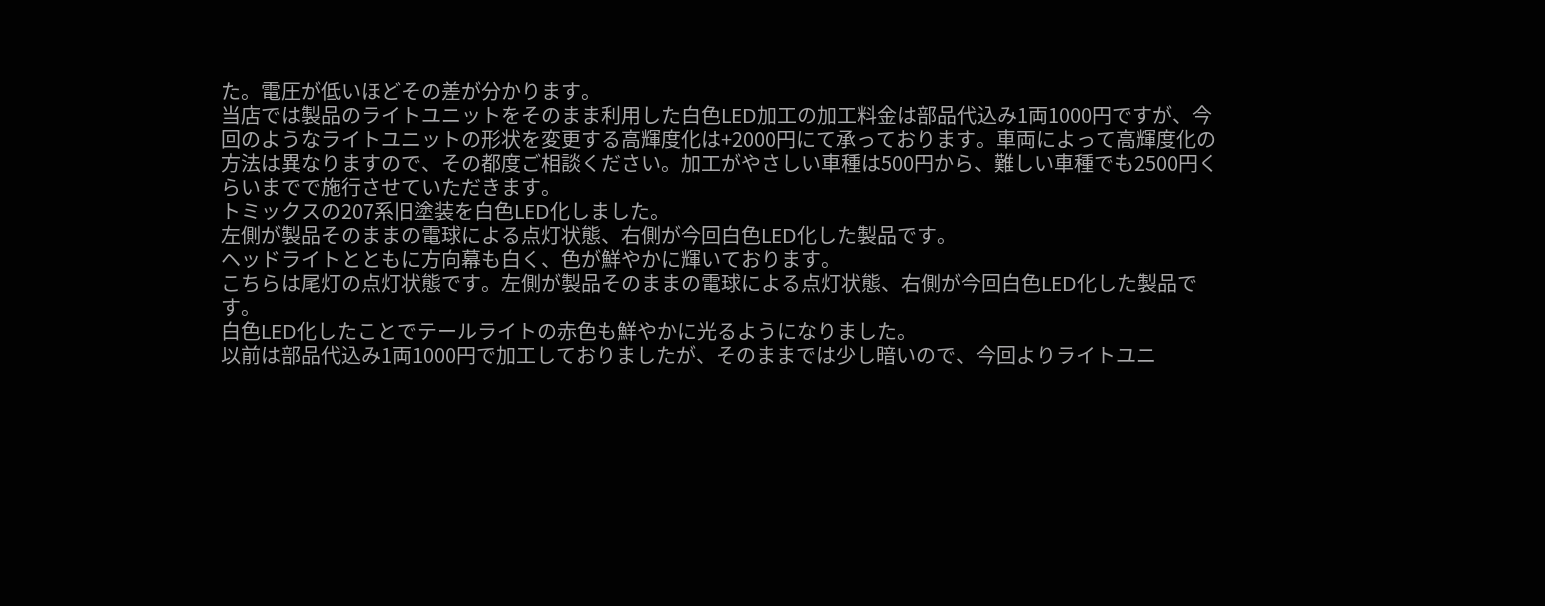た。電圧が低いほどその差が分かります。
当店では製品のライトユニットをそのまま利用した白色LED加工の加工料金は部品代込み1両1000円ですが、今回のようなライトユニットの形状を変更する高輝度化は+2000円にて承っております。車両によって高輝度化の方法は異なりますので、その都度ご相談ください。加工がやさしい車種は500円から、難しい車種でも2500円くらいまでで施行させていただきます。
トミックスの207系旧塗装を白色LED化しました。
左側が製品そのままの電球による点灯状態、右側が今回白色LED化した製品です。
ヘッドライトとともに方向幕も白く、色が鮮やかに輝いております。
こちらは尾灯の点灯状態です。左側が製品そのままの電球による点灯状態、右側が今回白色LED化した製品です。
白色LED化したことでテールライトの赤色も鮮やかに光るようになりました。
以前は部品代込み1両1000円で加工しておりましたが、そのままでは少し暗いので、今回よりライトユニ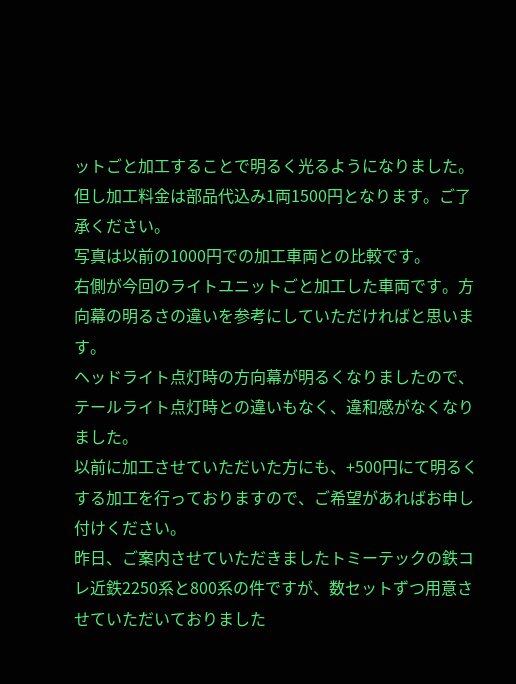ットごと加工することで明るく光るようになりました。但し加工料金は部品代込み1両1500円となります。ご了承ください。
写真は以前の1000円での加工車両との比較です。
右側が今回のライトユニットごと加工した車両です。方向幕の明るさの違いを参考にしていただければと思います。
ヘッドライト点灯時の方向幕が明るくなりましたので、テールライト点灯時との違いもなく、違和感がなくなりました。
以前に加工させていただいた方にも、+500円にて明るくする加工を行っておりますので、ご希望があればお申し付けください。
昨日、ご案内させていただきましたトミーテックの鉄コレ近鉄2250系と800系の件ですが、数セットずつ用意させていただいておりました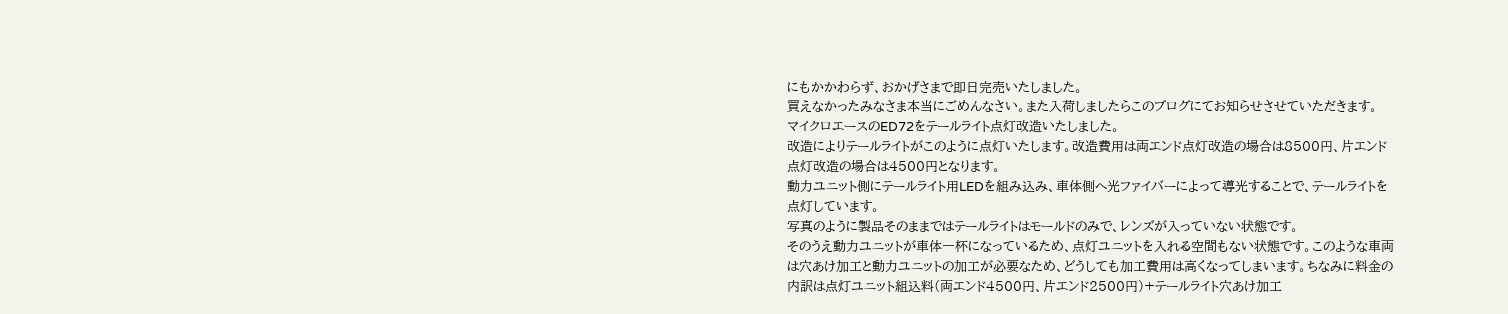にもかかわらず、おかげさまで即日完売いたしました。
買えなかったみなさま本当にごめんなさい。また入荷しましたらこのブログにてお知らせさせていただきます。
マイクロエースのED72をテールライト点灯改造いたしました。
改造によりテールライトがこのように点灯いたします。改造費用は両エンド点灯改造の場合は8500円、片エンド点灯改造の場合は4500円となります。
動力ユニット側にテールライト用LEDを組み込み、車体側へ光ファイバーによって導光することで、テールライトを点灯しています。
写真のように製品そのままではテールライトはモールドのみで、レンズが入っていない状態です。
そのうえ動力ユニットが車体一杯になっているため、点灯ユニットを入れる空間もない状態です。このような車両は穴あけ加工と動力ユニットの加工が必要なため、どうしても加工費用は高くなってしまいます。ちなみに料金の内訳は点灯ユニット組込料(両エンド4500円、片エンド2500円)+テールライト穴あけ加工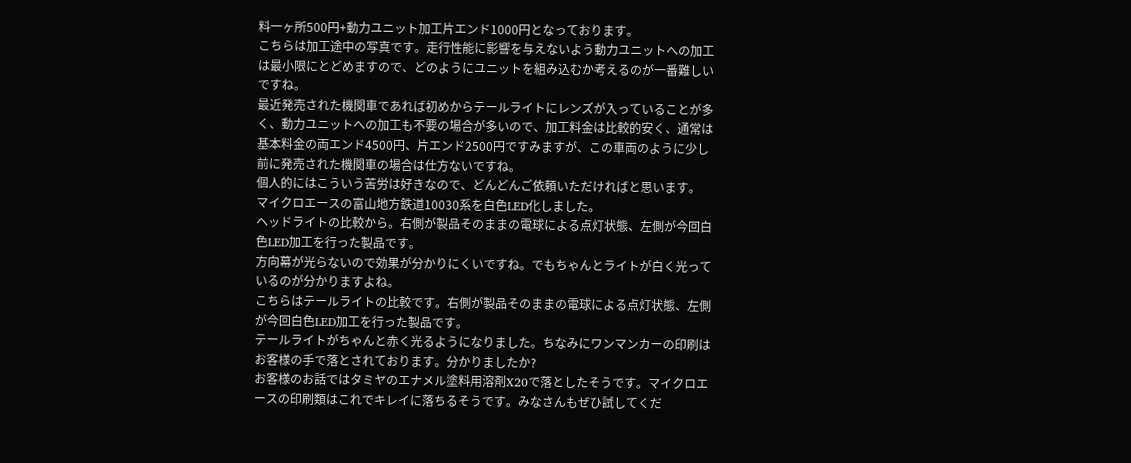料一ヶ所500円+動力ユニット加工片エンド1000円となっております。
こちらは加工途中の写真です。走行性能に影響を与えないよう動力ユニットへの加工は最小限にとどめますので、どのようにユニットを組み込むか考えるのが一番難しいですね。
最近発売された機関車であれば初めからテールライトにレンズが入っていることが多く、動力ユニットへの加工も不要の場合が多いので、加工料金は比較的安く、通常は基本料金の両エンド4500円、片エンド2500円ですみますが、この車両のように少し前に発売された機関車の場合は仕方ないですね。
個人的にはこういう苦労は好きなので、どんどんご依頼いただければと思います。
マイクロエースの富山地方鉄道10030系を白色LED化しました。
ヘッドライトの比較から。右側が製品そのままの電球による点灯状態、左側が今回白色LED加工を行った製品です。
方向幕が光らないので効果が分かりにくいですね。でもちゃんとライトが白く光っているのが分かりますよね。
こちらはテールライトの比較です。右側が製品そのままの電球による点灯状態、左側が今回白色LED加工を行った製品です。
テールライトがちゃんと赤く光るようになりました。ちなみにワンマンカーの印刷はお客様の手で落とされております。分かりましたか?
お客様のお話ではタミヤのエナメル塗料用溶剤X20で落としたそうです。マイクロエースの印刷類はこれでキレイに落ちるそうです。みなさんもぜひ試してくだ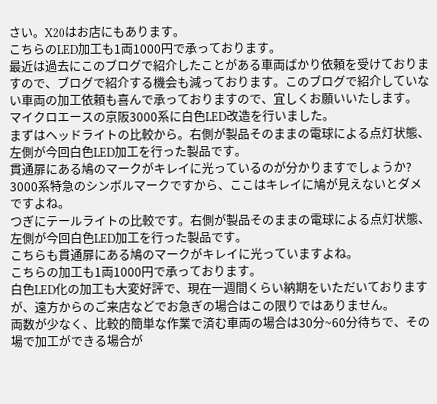さい。X20はお店にもあります。
こちらのLED加工も1両1000円で承っております。
最近は過去にこのブログで紹介したことがある車両ばかり依頼を受けておりますので、ブログで紹介する機会も減っております。このブログで紹介していない車両の加工依頼も喜んで承っておりますので、宜しくお願いいたします。
マイクロエースの京阪3000系に白色LED改造を行いました。
まずはヘッドライトの比較から。右側が製品そのままの電球による点灯状態、左側が今回白色LED加工を行った製品です。
貫通扉にある鳩のマークがキレイに光っているのが分かりますでしょうか? 3000系特急のシンボルマークですから、ここはキレイに鳩が見えないとダメですよね。
つぎにテールライトの比較です。右側が製品そのままの電球による点灯状態、左側が今回白色LED加工を行った製品です。
こちらも貫通扉にある鳩のマークがキレイに光っていますよね。
こちらの加工も1両1000円で承っております。
白色LED化の加工も大変好評で、現在一週間くらい納期をいただいておりますが、遠方からのご来店などでお急ぎの場合はこの限りではありません。
両数が少なく、比較的簡単な作業で済む車両の場合は30分~60分待ちで、その場で加工ができる場合が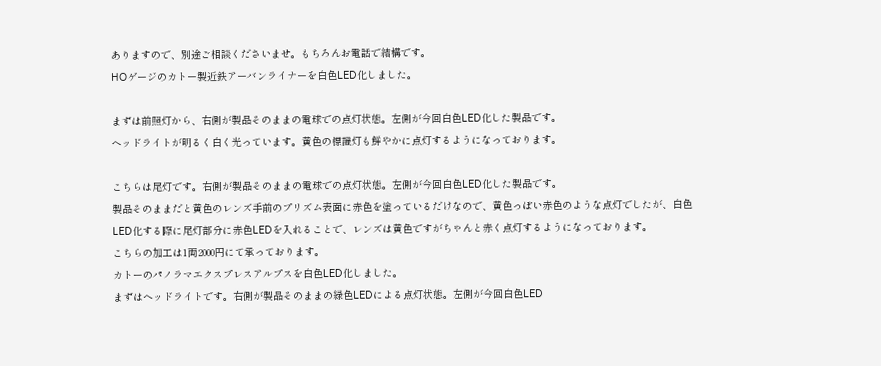ありますので、別途ご相談くださいませ。もちろんお電話で結構です。
HOゲージのカトー製近鉄アーバンライナーを白色LED化しました。

まずは前照灯から、右側が製品そのままの電球での点灯状態。左側が今回白色LED化した製品です。
ヘッドライトが明るく白く光っています。黄色の標識灯も鮮やかに点灯するようになっております。

こちらは尾灯です。右側が製品そのままの電球での点灯状態。左側が今回白色LED化した製品です。
製品そのままだと黄色のレンズ手前のプリズム表面に赤色を塗っているだけなので、黄色っぽい赤色のような点灯でしたが、白色LED化する際に尾灯部分に赤色LEDを入れることで、レンズは黄色ですがちゃんと赤く点灯するようになっております。
こちらの加工は1両2000円にて承っております。
カトーのパノラマエクスプレスアルプスを白色LED化しました。
まずはヘッドライトです。右側が製品そのままの緑色LEDによる点灯状態。左側が今回白色LED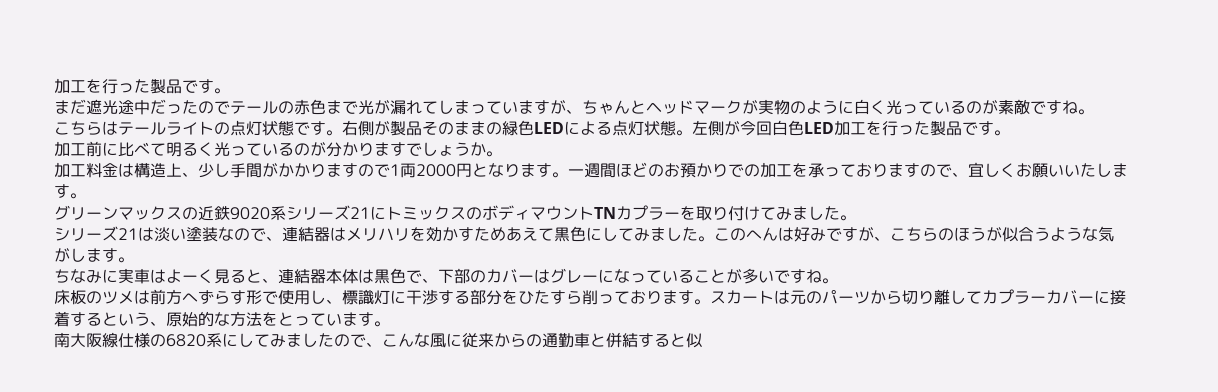加工を行った製品です。
まだ遮光途中だったのでテールの赤色まで光が漏れてしまっていますが、ちゃんとヘッドマークが実物のように白く光っているのが素敵ですね。
こちらはテールライトの点灯状態です。右側が製品そのままの緑色LEDによる点灯状態。左側が今回白色LED加工を行った製品です。
加工前に比べて明るく光っているのが分かりますでしょうか。
加工料金は構造上、少し手間がかかりますので1両2000円となります。一週間ほどのお預かりでの加工を承っておりますので、宜しくお願いいたします。
グリーンマックスの近鉄9020系シリーズ21にトミックスのボディマウントTNカプラーを取り付けてみました。
シリーズ21は淡い塗装なので、連結器はメリハリを効かすためあえて黒色にしてみました。このへんは好みですが、こちらのほうが似合うような気がします。
ちなみに実車はよーく見ると、連結器本体は黒色で、下部のカバーはグレーになっていることが多いですね。
床板のツメは前方へずらす形で使用し、標識灯に干渉する部分をひたすら削っております。スカートは元のパーツから切り離してカプラーカバーに接着するという、原始的な方法をとっています。
南大阪線仕様の6820系にしてみましたので、こんな風に従来からの通勤車と併結すると似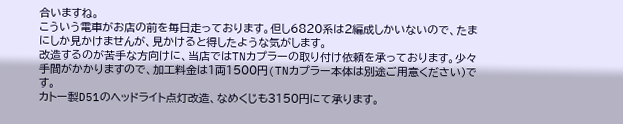合いますね。
こういう電車がお店の前を毎日走っております。但し6820系は2編成しかいないので、たまにしか見かけませんが、見かけると得したような気がします。
改造するのが苦手な方向けに、当店ではTNカプラーの取り付け依頼を承っております。少々手間がかかりますので、加工料金は1両1500円(TNカプラー本体は別途ご用意ください)です。
カトー製D51のヘッドライト点灯改造、なめくじも3150円にて承ります。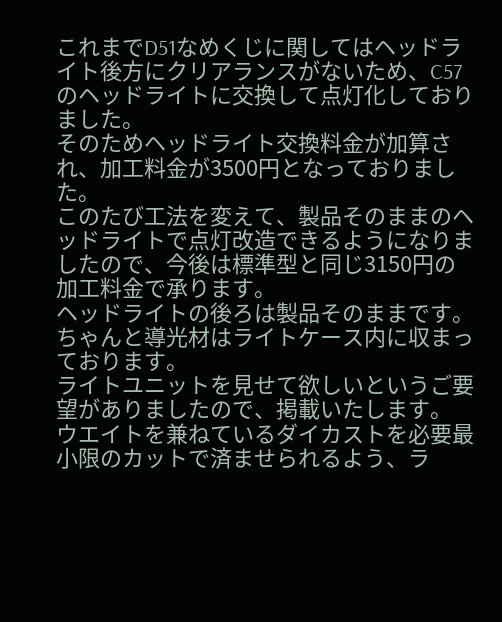これまでD51なめくじに関してはヘッドライト後方にクリアランスがないため、C57のヘッドライトに交換して点灯化しておりました。
そのためヘッドライト交換料金が加算され、加工料金が3500円となっておりました。
このたび工法を変えて、製品そのままのヘッドライトで点灯改造できるようになりましたので、今後は標準型と同じ3150円の加工料金で承ります。
ヘッドライトの後ろは製品そのままです。ちゃんと導光材はライトケース内に収まっております。
ライトユニットを見せて欲しいというご要望がありましたので、掲載いたします。
ウエイトを兼ねているダイカストを必要最小限のカットで済ませられるよう、ラ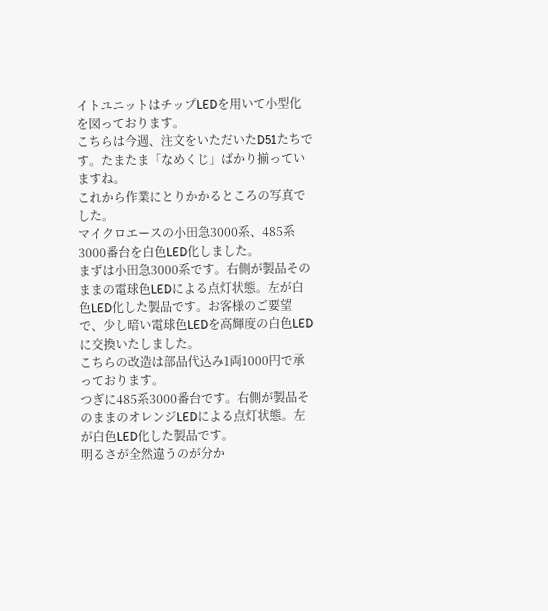イトユニットはチップLEDを用いて小型化を図っております。
こちらは今週、注文をいただいたD51たちです。たまたま「なめくじ」ばかり揃っていますね。
これから作業にとりかかるところの写真でした。
マイクロエースの小田急3000系、485系3000番台を白色LED化しました。
まずは小田急3000系です。右側が製品そのままの電球色LEDによる点灯状態。左が白色LED化した製品です。お客様のご要望で、少し暗い電球色LEDを高輝度の白色LEDに交換いたしました。
こちらの改造は部品代込み1両1000円で承っております。
つぎに485系3000番台です。右側が製品そのままのオレンジLEDによる点灯状態。左が白色LED化した製品です。
明るさが全然違うのが分か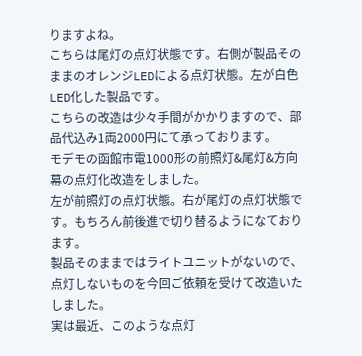りますよね。
こちらは尾灯の点灯状態です。右側が製品そのままのオレンジLEDによる点灯状態。左が白色LED化した製品です。
こちらの改造は少々手間がかかりますので、部品代込み1両2000円にて承っております。
モデモの函館市電1000形の前照灯&尾灯&方向幕の点灯化改造をしました。
左が前照灯の点灯状態。右が尾灯の点灯状態です。もちろん前後進で切り替るようになております。
製品そのままではライトユニットがないので、点灯しないものを今回ご依頼を受けて改造いたしました。
実は最近、このような点灯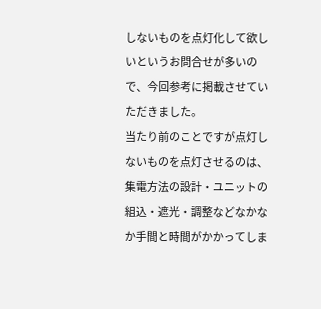しないものを点灯化して欲しいというお問合せが多いので、今回参考に掲載させていただきました。
当たり前のことですが点灯しないものを点灯させるのは、集電方法の設計・ユニットの組込・遮光・調整などなかなか手間と時間がかかってしま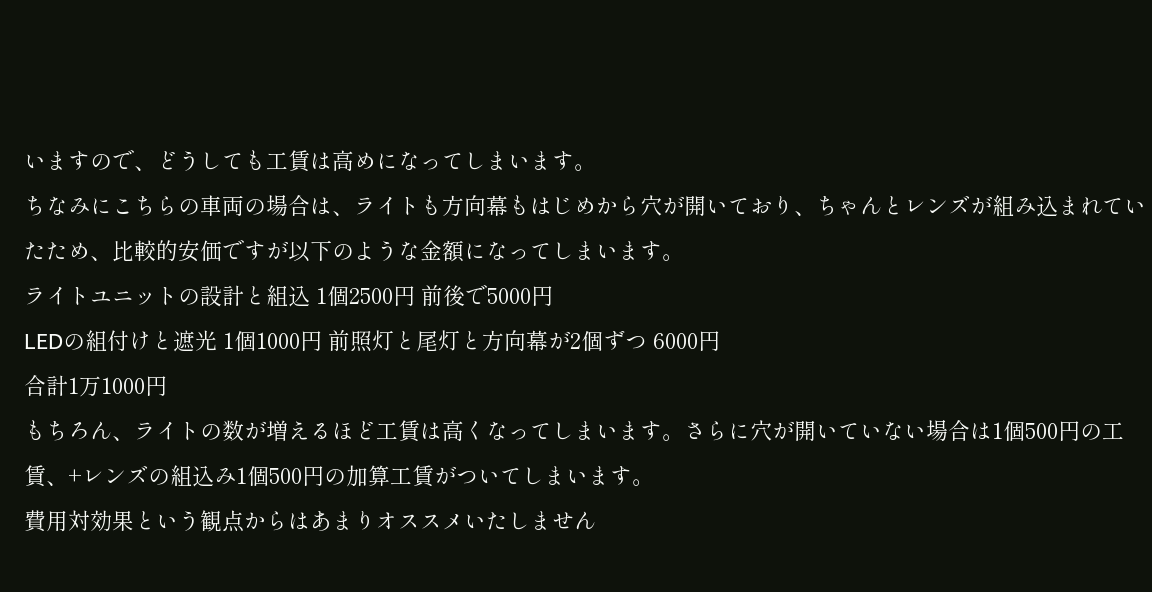いますので、どうしても工賃は高めになってしまいます。
ちなみにこちらの車両の場合は、ライトも方向幕もはじめから穴が開いており、ちゃんとレンズが組み込まれていたため、比較的安価ですが以下のような金額になってしまいます。
ライトユニットの設計と組込 1個2500円 前後で5000円
LEDの組付けと遮光 1個1000円 前照灯と尾灯と方向幕が2個ずつ 6000円
合計1万1000円
もちろん、ライトの数が増えるほど工賃は高くなってしまいます。さらに穴が開いていない場合は1個500円の工賃、+レンズの組込み1個500円の加算工賃がついてしまいます。
費用対効果という観点からはあまりオススメいたしません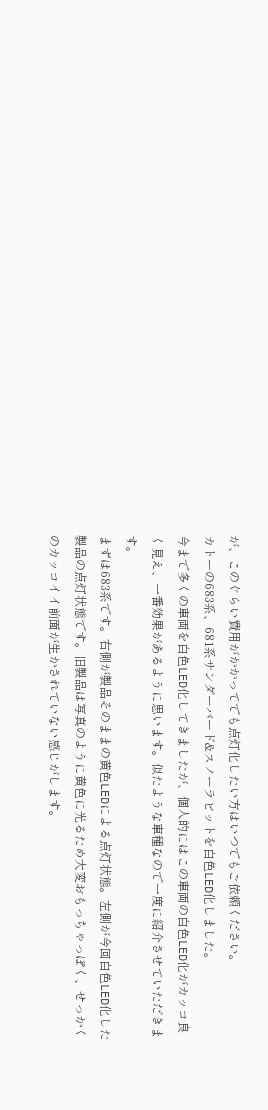が、このぐらい費用がかかってでも点灯化したい方はいつでもご依頼ください。
カトーの683系、681系サンダーバード&スノーラビットを白色LED化しました。
今まで多くの車両を白色LED化してきましたが、個人的にはこの車両の白色LED化がカッコ良く見え、一番効果があるように思います。似たような車種なので一度に紹介させていただきます。
まずは683系です。右側が製品そのままの黄色LEDによる点灯状態。左側が今回白色LED化した製品の点灯状態です。旧製品は写真のように黄色に光るため大変おもっちゃっぽく、せっかくのカッコイイ前面が生かされていない感じがします。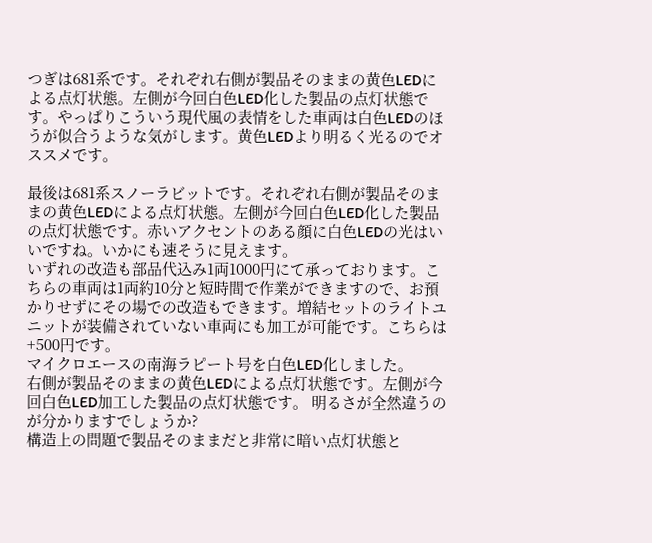つぎは681系です。それぞれ右側が製品そのままの黄色LEDによる点灯状態。左側が今回白色LED化した製品の点灯状態です。やっぱりこういう現代風の表情をした車両は白色LEDのほうが似合うような気がします。黄色LEDより明るく光るのでオススメです。

最後は681系スノーラビットです。それぞれ右側が製品そのままの黄色LEDによる点灯状態。左側が今回白色LED化した製品の点灯状態です。赤いアクセントのある顔に白色LEDの光はいいですね。いかにも速そうに見えます。
いずれの改造も部品代込み1両1000円にて承っております。こちらの車両は1両約10分と短時間で作業ができますので、お預かりせずにその場での改造もできます。増結セットのライトユニットが装備されていない車両にも加工が可能です。こちらは+500円です。
マイクロエースの南海ラピート号を白色LED化しました。
右側が製品そのままの黄色LEDによる点灯状態です。左側が今回白色LED加工した製品の点灯状態です。 明るさが全然違うのが分かりますでしょうか?
構造上の問題で製品そのままだと非常に暗い点灯状態と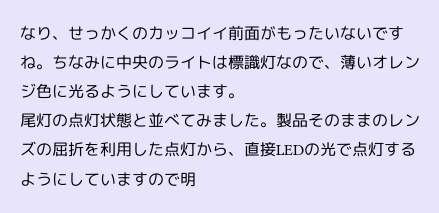なり、せっかくのカッコイイ前面がもったいないですね。ちなみに中央のライトは標識灯なので、薄いオレンジ色に光るようにしています。
尾灯の点灯状態と並べてみました。製品そのままのレンズの屈折を利用した点灯から、直接LEDの光で点灯するようにしていますので明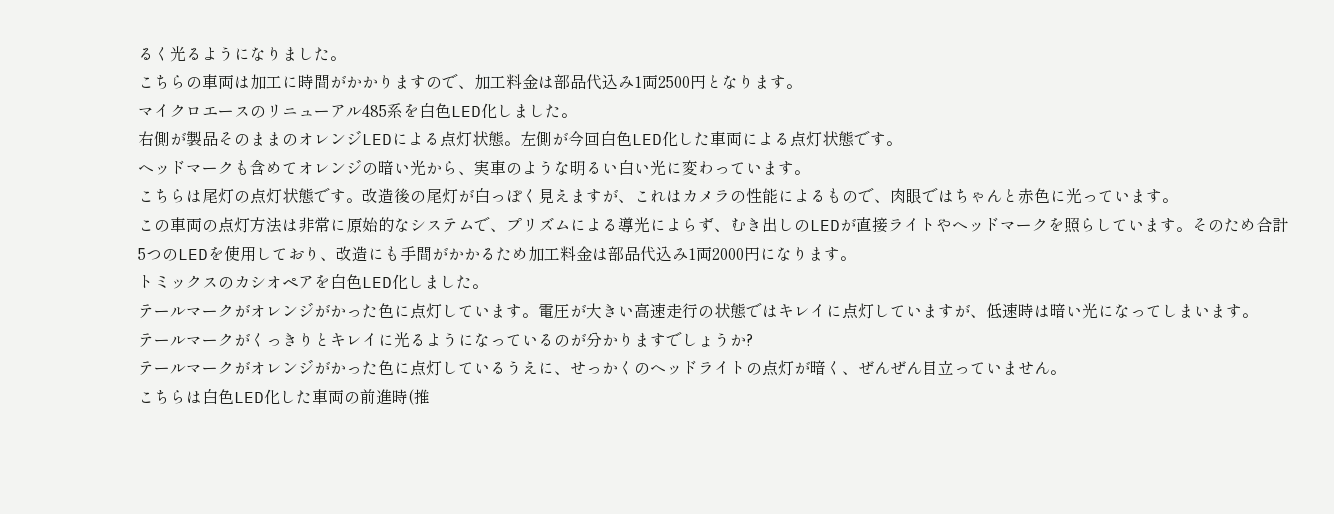るく光るようになりました。
こちらの車両は加工に時間がかかりますので、加工料金は部品代込み1両2500円となります。
マイクロエースのリニューアル485系を白色LED化しました。
右側が製品そのままのオレンジLEDによる点灯状態。左側が今回白色LED化した車両による点灯状態です。
ヘッドマークも含めてオレンジの暗い光から、実車のような明るい白い光に変わっています。
こちらは尾灯の点灯状態です。改造後の尾灯が白っぽく見えますが、これはカメラの性能によるもので、肉眼ではちゃんと赤色に光っています。
この車両の点灯方法は非常に原始的なシステムで、プリズムによる導光によらず、むき出しのLEDが直接ライトやヘッドマークを照らしています。そのため合計5つのLEDを使用しており、改造にも手間がかかるため加工料金は部品代込み1両2000円になります。
トミックスのカシオペアを白色LED化しました。
テールマークがオレンジがかった色に点灯しています。電圧が大きい高速走行の状態ではキレイに点灯していますが、低速時は暗い光になってしまいます。
テールマークがくっきりとキレイに光るようになっているのが分かりますでしょうか?
テールマークがオレンジがかった色に点灯しているうえに、せっかくのヘッドライトの点灯が暗く、ぜんぜん目立っていません。
こちらは白色LED化した車両の前進時(推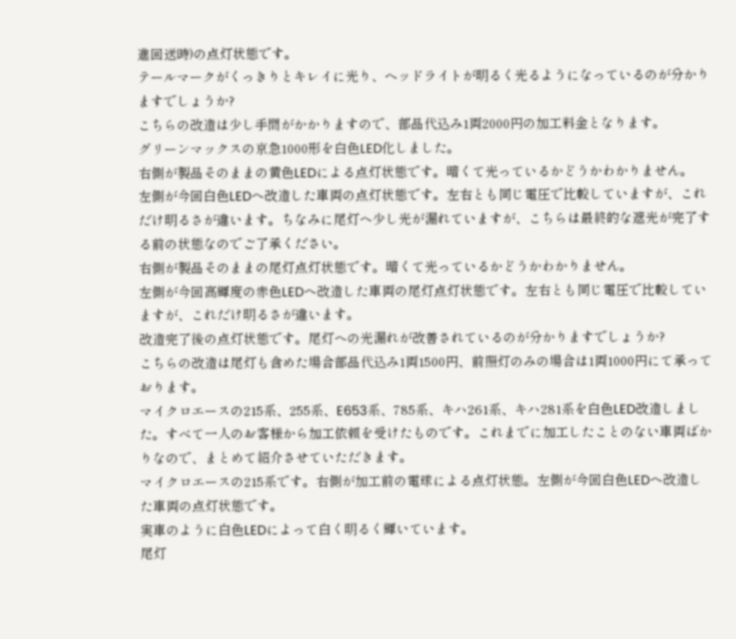進回送時)の点灯状態です。
テールマークがくっきりとキレイに光り、ヘッドライトが明るく光るようになっているのが分かりますでしょうか?
こちらの改造は少し手間がかかりますので、部品代込み1両2000円の加工料金となります。
グリーンマックスの京急1000形を白色LED化しました。
右側が製品そのままの黄色LEDによる点灯状態です。暗くて光っているかどうかわかりません。
左側が今回白色LEDへ改造した車両の点灯状態です。左右とも同じ電圧で比較していますが、これだけ明るさが違います。ちなみに尾灯へ少し光が漏れていますが、こちらは最終的な遮光が完了する前の状態なのでご了承ください。
右側が製品そのままの尾灯点灯状態です。暗くて光っているかどうかわかりません。
左側が今回高輝度の赤色LEDへ改造した車両の尾灯点灯状態です。左右とも同じ電圧で比較していますが、これだけ明るさが違います。
改造完了後の点灯状態です。尾灯への光漏れが改善されているのが分かりますでしょうか?
こちらの改造は尾灯も含めた場合部品代込み1両1500円、前照灯のみの場合は1両1000円にて承っております。
マイクロエースの215系、255系、E653系、785系、キハ261系、キハ281系を白色LED改造しました。すべて一人のお客様から加工依頼を受けたものです。これまでに加工したことのない車両ばかりなので、まとめて紹介させていただきます。
マイクロエースの215系です。右側が加工前の電球による点灯状態。左側が今回白色LEDへ改造した車両の点灯状態です。
実車のように白色LEDによって白く明るく輝いています。
尾灯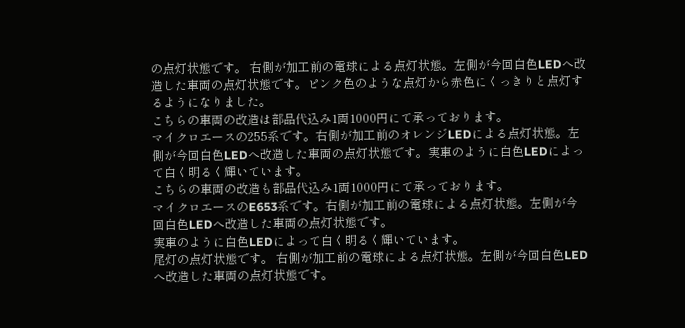の点灯状態です。 右側が加工前の電球による点灯状態。左側が今回白色LEDへ改造した車両の点灯状態です。ピンク色のような点灯から赤色にくっきりと点灯するようになりました。
こちらの車両の改造は部品代込み1両1000円にて承っております。
マイクロエースの255系です。右側が加工前のオレンジLEDによる点灯状態。左側が今回白色LEDへ改造した車両の点灯状態です。実車のように白色LEDによって白く明るく輝いています。
こちらの車両の改造も部品代込み1両1000円にて承っております。
マイクロエースのE653系です。右側が加工前の電球による点灯状態。左側が今回白色LEDへ改造した車両の点灯状態です。
実車のように白色LEDによって白く明るく輝いています。
尾灯の点灯状態です。 右側が加工前の電球による点灯状態。左側が今回白色LEDへ改造した車両の点灯状態です。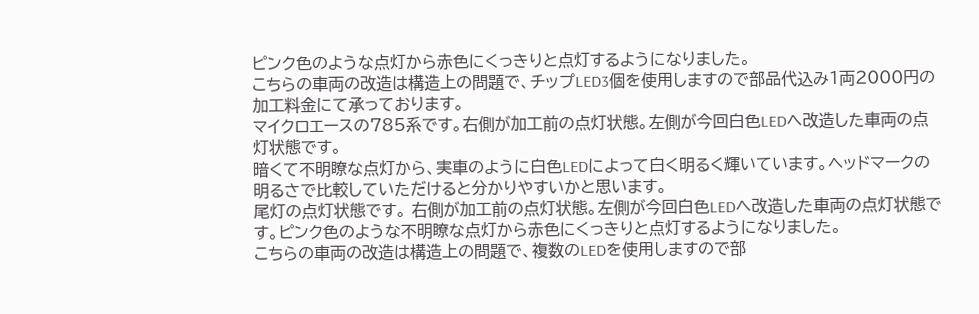ピンク色のような点灯から赤色にくっきりと点灯するようになりました。
こちらの車両の改造は構造上の問題で、チップLED3個を使用しますので部品代込み1両2000円の加工料金にて承っております。
マイクロエースの785系です。右側が加工前の点灯状態。左側が今回白色LEDへ改造した車両の点灯状態です。
暗くて不明瞭な点灯から、実車のように白色LEDによって白く明るく輝いています。ヘッドマークの明るさで比較していただけると分かりやすいかと思います。
尾灯の点灯状態です。 右側が加工前の点灯状態。左側が今回白色LEDへ改造した車両の点灯状態です。ピンク色のような不明瞭な点灯から赤色にくっきりと点灯するようになりました。
こちらの車両の改造は構造上の問題で、複数のLEDを使用しますので部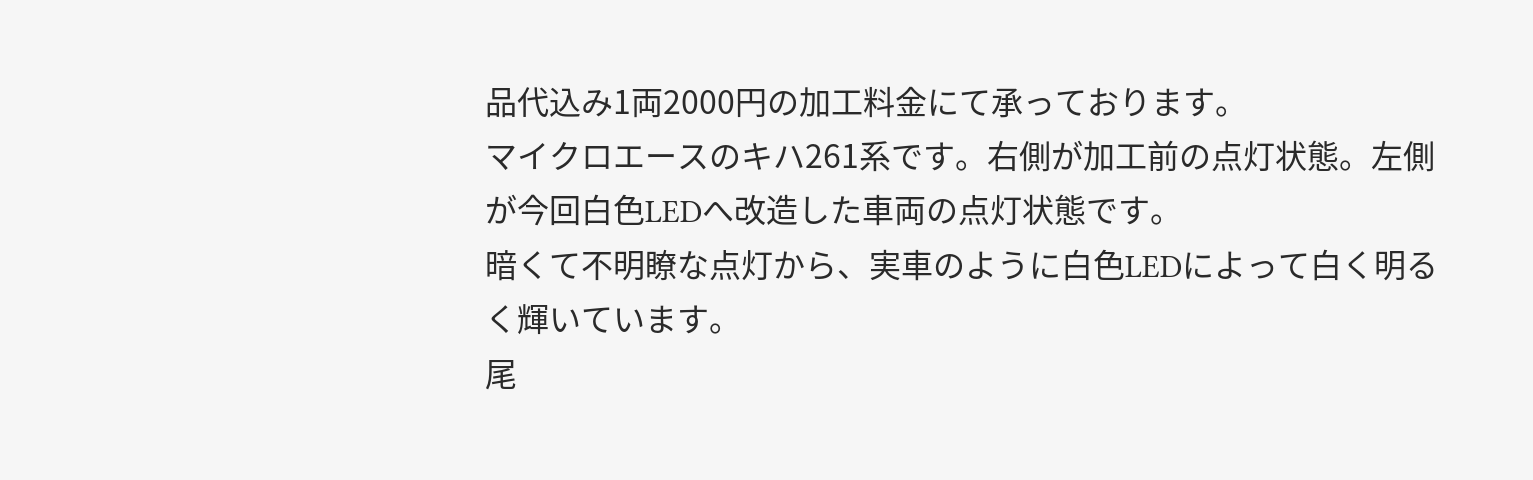品代込み1両2000円の加工料金にて承っております。
マイクロエースのキハ261系です。右側が加工前の点灯状態。左側が今回白色LEDへ改造した車両の点灯状態です。
暗くて不明瞭な点灯から、実車のように白色LEDによって白く明るく輝いています。
尾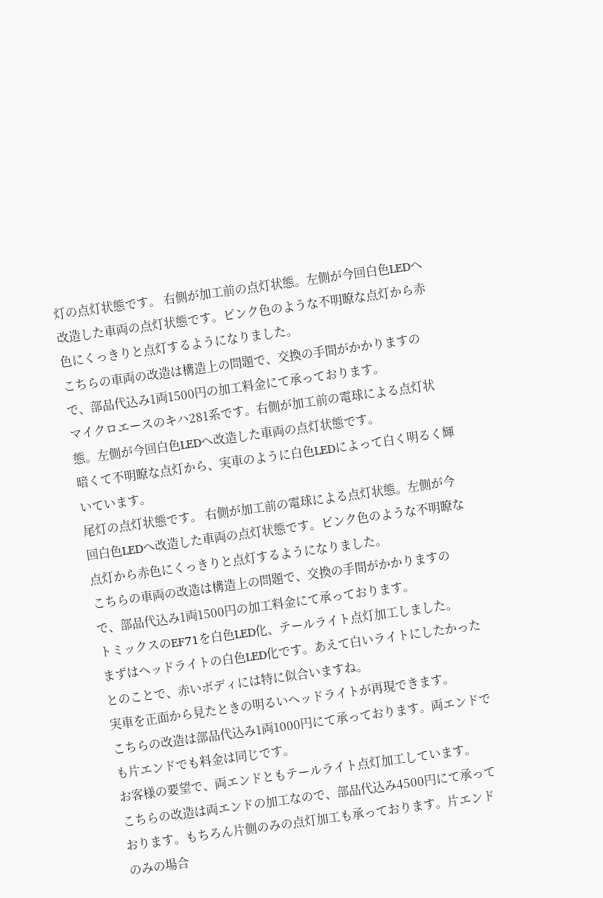灯の点灯状態です。 右側が加工前の点灯状態。左側が今回白色LEDへ改造した車両の点灯状態です。ピンク色のような不明瞭な点灯から赤色にくっきりと点灯するようになりました。
こちらの車両の改造は構造上の問題で、交換の手間がかかりますので、部品代込み1両1500円の加工料金にて承っております。
マイクロエースのキハ281系です。右側が加工前の電球による点灯状態。左側が今回白色LEDへ改造した車両の点灯状態です。
暗くて不明瞭な点灯から、実車のように白色LEDによって白く明るく輝いています。
尾灯の点灯状態です。 右側が加工前の電球による点灯状態。左側が今回白色LEDへ改造した車両の点灯状態です。ピンク色のような不明瞭な点灯から赤色にくっきりと点灯するようになりました。
こちらの車両の改造は構造上の問題で、交換の手間がかかりますので、部品代込み1両1500円の加工料金にて承っております。
トミックスのEF71を白色LED化、テールライト点灯加工しました。
まずはヘッドライトの白色LED化です。あえて白いライトにしたかったとのことで、赤いボディには特に似合いますね。
実車を正面から見たときの明るいヘッドライトが再現できます。
こちらの改造は部品代込み1両1000円にて承っております。両エンドでも片エンドでも料金は同じです。
お客様の要望で、両エンドともテールライト点灯加工しています。
こちらの改造は両エンドの加工なので、部品代込み4500円にて承っております。もちろん片側のみの点灯加工も承っております。片エンドのみの場合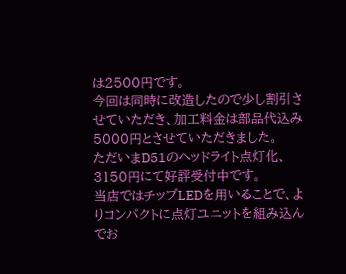は2500円です。
今回は同時に改造したので少し割引させていただき、加工料金は部品代込み5000円とさせていただきました。
ただいまD51のヘッドライト点灯化、3150円にて好評受付中です。
当店ではチップLEDを用いることで、よりコンパクトに点灯ユニットを組み込んでお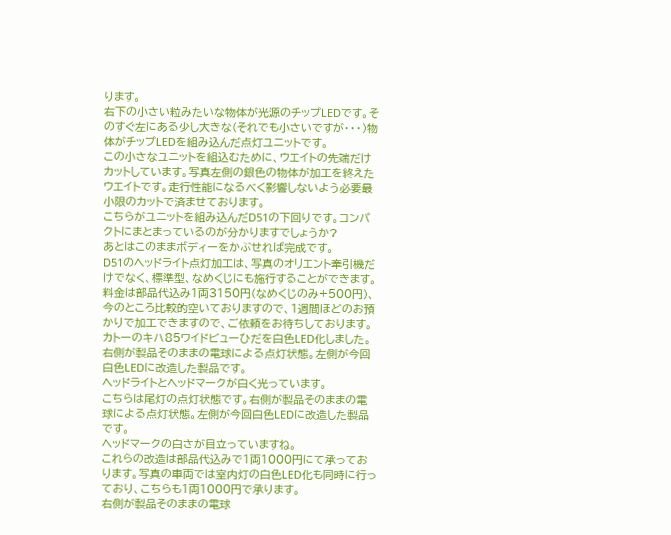ります。
右下の小さい粒みたいな物体が光源のチップLEDです。そのすぐ左にある少し大きな(それでも小さいですが・・・)物体がチップLEDを組み込んだ点灯ユニットです。
この小さなユニットを組込むために、ウエイトの先端だけカットしています。写真左側の銀色の物体が加工を終えたウエイトです。走行性能になるべく影響しないよう必要最小限のカットで済ませております。
こちらがユニットを組み込んだD51の下回りです。コンパクトにまとまっているのが分かりますでしょうか?
あとはこのままボディーをかぶせれば完成です。
D51のヘッドライト点灯加工は、写真のオリエント牽引機だけでなく、標準型、なめくじにも施行することができます。料金は部品代込み1両3150円(なめくじのみ+500円)、今のところ比較的空いておりますので、1週間ほどのお預かりで加工できますので、ご依頼をお待ちしております。
カトーのキハ85ワイドビューひだを白色LED化しました。
右側が製品そのままの電球による点灯状態。左側が今回白色LEDに改造した製品です。
ヘッドライトとヘッドマークが白く光っています。
こちらは尾灯の点灯状態です。右側が製品そのままの電球による点灯状態。左側が今回白色LEDに改造した製品です。
ヘッドマークの白さが目立っていますね。
これらの改造は部品代込みで1両1000円にて承っております。写真の車両では室内灯の白色LED化も同時に行っており、こちらも1両1000円で承ります。
右側が製品そのままの電球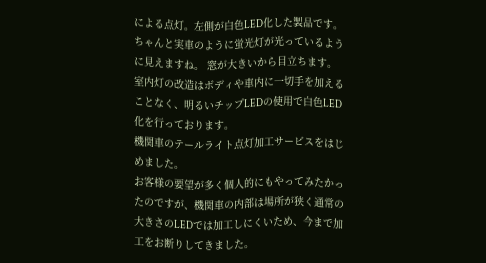による点灯。左側が白色LED化した製品です。ちゃんと実車のように蛍光灯が光っているように見えますね。 窓が大きいから目立ちます。
室内灯の改造はボディや車内に一切手を加えることなく、明るいチップLEDの使用で白色LED化を行っております。
機関車のテールライト点灯加工サービスをはじめました。
お客様の要望が多く個人的にもやってみたかったのですが、機関車の内部は場所が狭く通常の大きさのLEDでは加工しにくいため、今まで加工をお断りしてきました。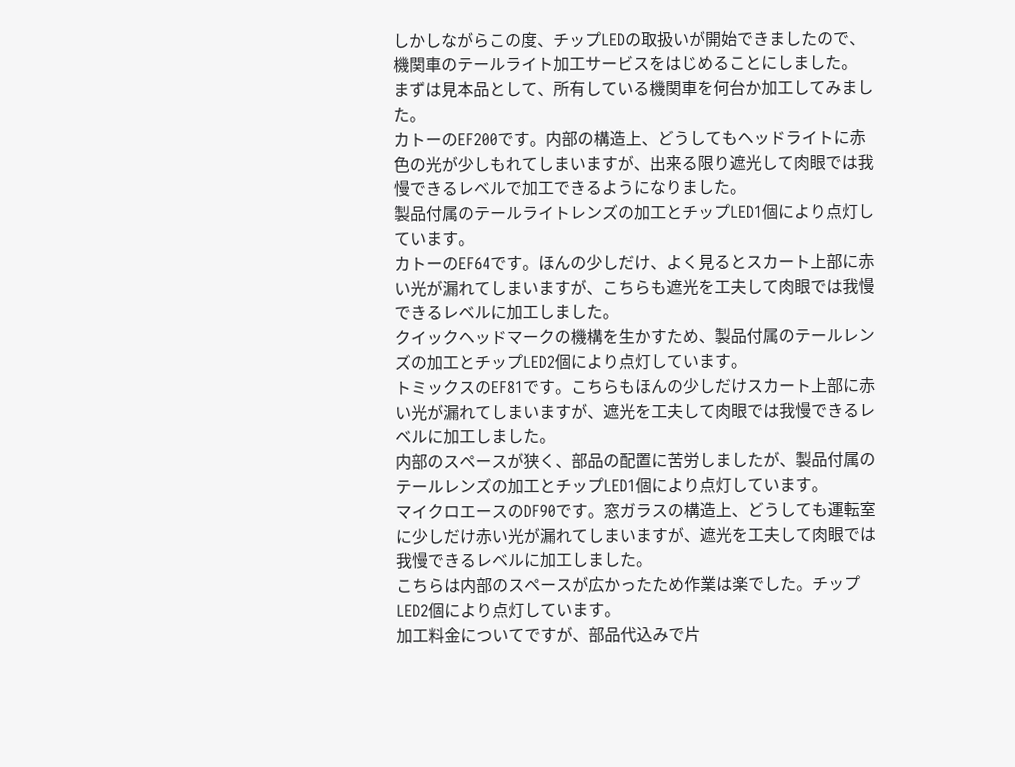しかしながらこの度、チップLEDの取扱いが開始できましたので、機関車のテールライト加工サービスをはじめることにしました。
まずは見本品として、所有している機関車を何台か加工してみました。
カトーのEF200です。内部の構造上、どうしてもヘッドライトに赤色の光が少しもれてしまいますが、出来る限り遮光して肉眼では我慢できるレベルで加工できるようになりました。
製品付属のテールライトレンズの加工とチップLED1個により点灯しています。
カトーのEF64です。ほんの少しだけ、よく見るとスカート上部に赤い光が漏れてしまいますが、こちらも遮光を工夫して肉眼では我慢できるレベルに加工しました。
クイックヘッドマークの機構を生かすため、製品付属のテールレンズの加工とチップLED2個により点灯しています。
トミックスのEF81です。こちらもほんの少しだけスカート上部に赤い光が漏れてしまいますが、遮光を工夫して肉眼では我慢できるレベルに加工しました。
内部のスペースが狭く、部品の配置に苦労しましたが、製品付属のテールレンズの加工とチップLED1個により点灯しています。
マイクロエースのDF90です。窓ガラスの構造上、どうしても運転室に少しだけ赤い光が漏れてしまいますが、遮光を工夫して肉眼では我慢できるレベルに加工しました。
こちらは内部のスペースが広かったため作業は楽でした。チップLED2個により点灯しています。
加工料金についてですが、部品代込みで片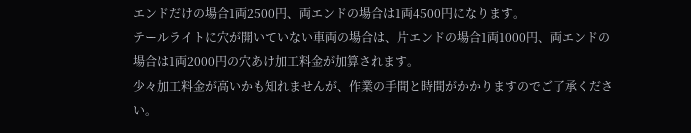エンドだけの場合1両2500円、両エンドの場合は1両4500円になります。
テールライトに穴が開いていない車両の場合は、片エンドの場合1両1000円、両エンドの場合は1両2000円の穴あけ加工料金が加算されます。
少々加工料金が高いかも知れませんが、作業の手間と時間がかかりますのでご了承ください。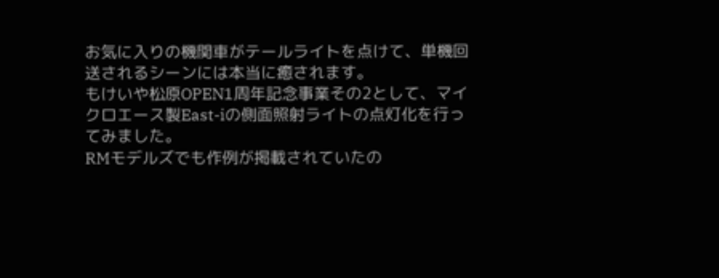お気に入りの機関車がテールライトを点けて、単機回送されるシーンには本当に癒されます。
もけいや松原OPEN1周年記念事業その2として、マイクロエース製East-iの側面照射ライトの点灯化を行ってみました。
RMモデルズでも作例が掲載されていたの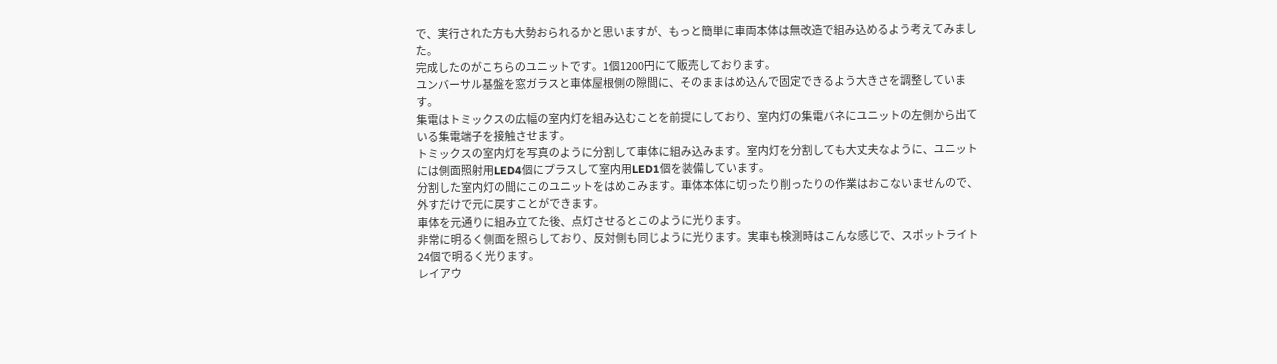で、実行された方も大勢おられるかと思いますが、もっと簡単に車両本体は無改造で組み込めるよう考えてみました。
完成したのがこちらのユニットです。1個1200円にて販売しております。
ユンバーサル基盤を窓ガラスと車体屋根側の隙間に、そのままはめ込んで固定できるよう大きさを調整しています。
集電はトミックスの広幅の室内灯を組み込むことを前提にしており、室内灯の集電バネにユニットの左側から出ている集電端子を接触させます。
トミックスの室内灯を写真のように分割して車体に組み込みます。室内灯を分割しても大丈夫なように、ユニットには側面照射用LED4個にプラスして室内用LED1個を装備しています。
分割した室内灯の間にこのユニットをはめこみます。車体本体に切ったり削ったりの作業はおこないませんので、外すだけで元に戻すことができます。
車体を元通りに組み立てた後、点灯させるとこのように光ります。
非常に明るく側面を照らしており、反対側も同じように光ります。実車も検測時はこんな感じで、スポットライト24個で明るく光ります。
レイアウ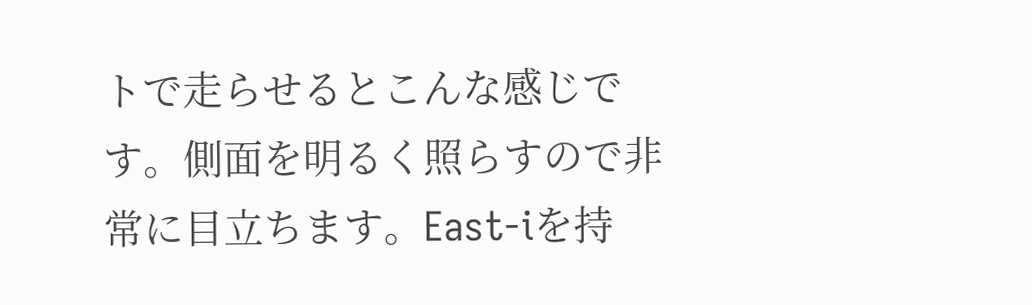トで走らせるとこんな感じです。側面を明るく照らすので非常に目立ちます。East-iを持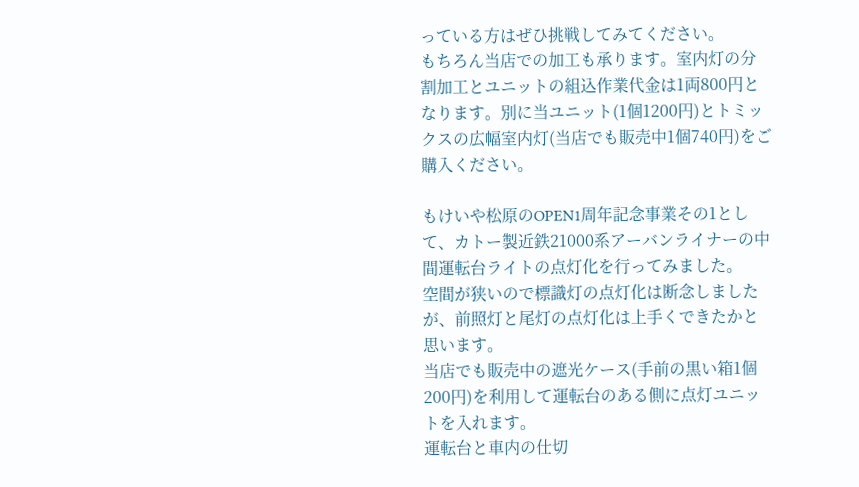っている方はぜひ挑戦してみてください。
もちろん当店での加工も承ります。室内灯の分割加工とユニットの組込作業代金は1両800円となります。別に当ユニット(1個1200円)とトミックスの広幅室内灯(当店でも販売中1個740円)をご購入ください。

もけいや松原のOPEN1周年記念事業その1として、カトー製近鉄21000系アーバンライナーの中間運転台ライトの点灯化を行ってみました。
空間が狭いので標識灯の点灯化は断念しましたが、前照灯と尾灯の点灯化は上手くできたかと思います。
当店でも販売中の遮光ケース(手前の黒い箱1個200円)を利用して運転台のある側に点灯ユニットを入れます。
運転台と車内の仕切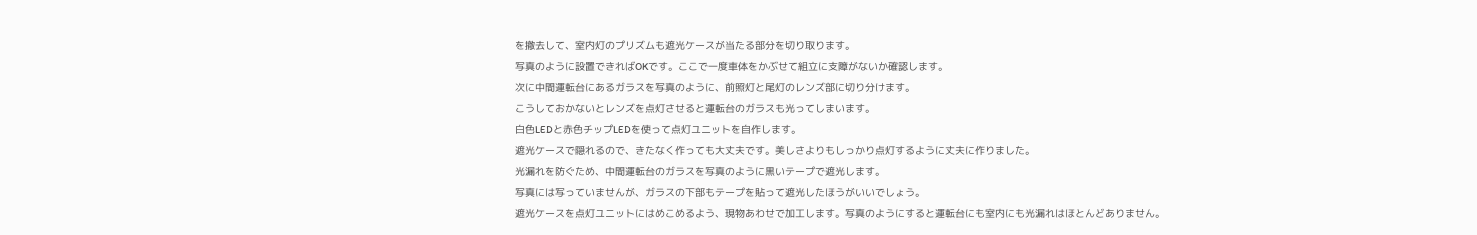を撤去して、室内灯のプリズムも遮光ケースが当たる部分を切り取ります。
写真のように設置できればOKです。ここで一度車体をかぶせて組立に支障がないか確認します。
次に中間運転台にあるガラスを写真のように、前照灯と尾灯のレンズ部に切り分けます。
こうしておかないとレンズを点灯させると運転台のガラスも光ってしまいます。
白色LEDと赤色チップLEDを使って点灯ユニットを自作します。
遮光ケースで隠れるので、きたなく作っても大丈夫です。美しさよりもしっかり点灯するように丈夫に作りました。
光漏れを防ぐため、中間運転台のガラスを写真のように黒いテープで遮光します。
写真には写っていませんが、ガラスの下部もテープを貼って遮光したほうがいいでしょう。
遮光ケースを点灯ユニットにはめこめるよう、現物あわせで加工します。写真のようにすると運転台にも室内にも光漏れはほとんどありません。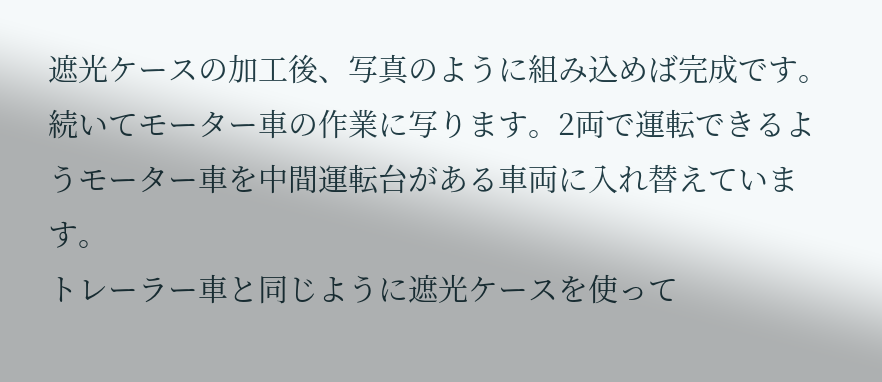遮光ケースの加工後、写真のように組み込めば完成です。
続いてモーター車の作業に写ります。2両で運転できるようモーター車を中間運転台がある車両に入れ替えています。
トレーラー車と同じように遮光ケースを使って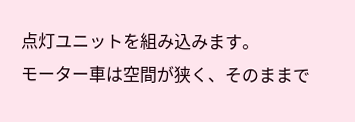点灯ユニットを組み込みます。
モーター車は空間が狭く、そのままで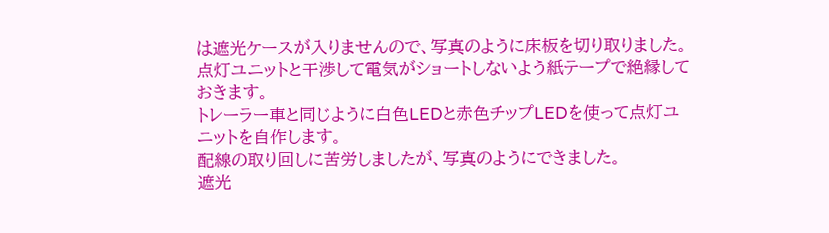は遮光ケースが入りませんので、写真のように床板を切り取りました。
点灯ユニットと干渉して電気がショートしないよう紙テープで絶縁しておきます。
トレーラー車と同じように白色LEDと赤色チップLEDを使って点灯ユニットを自作します。
配線の取り回しに苦労しましたが、写真のようにできました。
遮光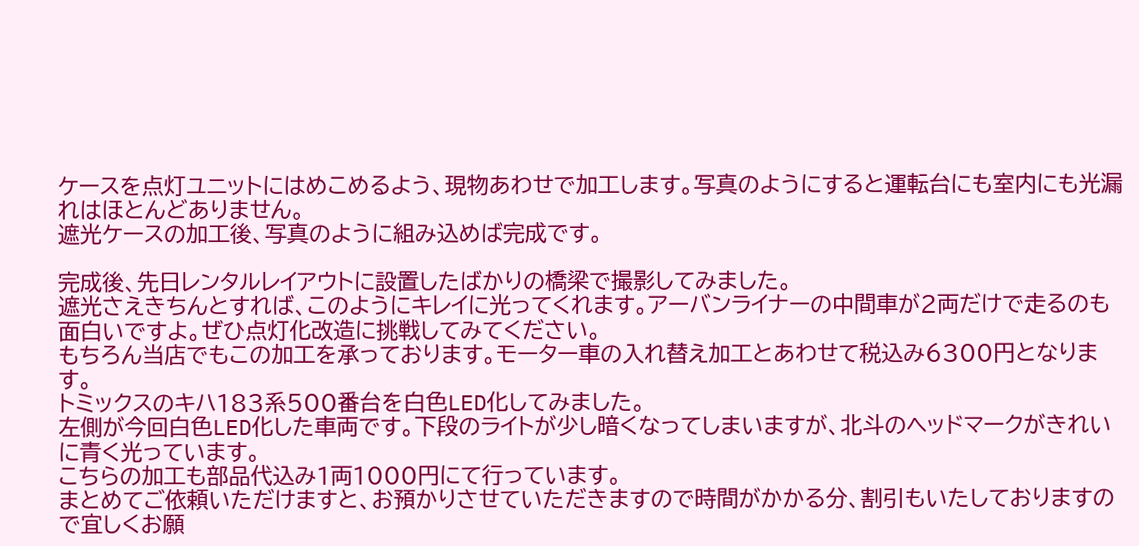ケースを点灯ユニットにはめこめるよう、現物あわせで加工します。写真のようにすると運転台にも室内にも光漏れはほとんどありません。
遮光ケースの加工後、写真のように組み込めば完成です。

完成後、先日レンタルレイアウトに設置したばかりの橋梁で撮影してみました。
遮光さえきちんとすれば、このようにキレイに光ってくれます。アーバンライナーの中間車が2両だけで走るのも面白いですよ。ぜひ点灯化改造に挑戦してみてください。
もちろん当店でもこの加工を承っております。モーター車の入れ替え加工とあわせて税込み6300円となります。
トミックスのキハ183系500番台を白色LED化してみました。
左側が今回白色LED化した車両です。下段のライトが少し暗くなってしまいますが、北斗のヘッドマークがきれいに青く光っています。
こちらの加工も部品代込み1両1000円にて行っています。
まとめてご依頼いただけますと、お預かりさせていただきますので時間がかかる分、割引もいたしておりますので宜しくお願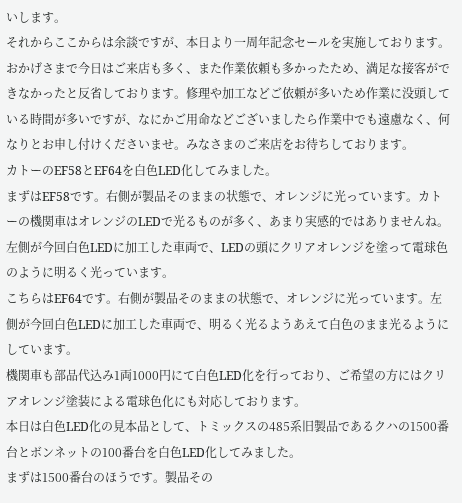いします。
それからここからは余談ですが、本日より一周年記念セールを実施しております。
おかげさまで今日はご来店も多く、また作業依頼も多かったため、満足な接客ができなかったと反省しております。修理や加工などご依頼が多いため作業に没頭している時間が多いですが、なにかご用命などございましたら作業中でも遠慮なく、何なりとお申し付けくださいませ。みなさまのご来店をお待ちしております。
カトーのEF58とEF64を白色LED化してみました。
まずはEF58です。右側が製品そのままの状態で、オレンジに光っています。カトーの機関車はオレンジのLEDで光るものが多く、あまり実感的ではありませんね。
左側が今回白色LEDに加工した車両で、LEDの頭にクリアオレンジを塗って電球色のように明るく光っています。
こちらはEF64です。右側が製品そのままの状態で、オレンジに光っています。左側が今回白色LEDに加工した車両で、明るく光るようあえて白色のまま光るようにしています。
機関車も部品代込み1両1000円にて白色LED化を行っており、ご希望の方にはクリアオレンジ塗装による電球色化にも対応しております。
本日は白色LED化の見本品として、トミックスの485系旧製品であるクハの1500番台とボンネットの100番台を白色LED化してみました。
まずは1500番台のほうです。製品その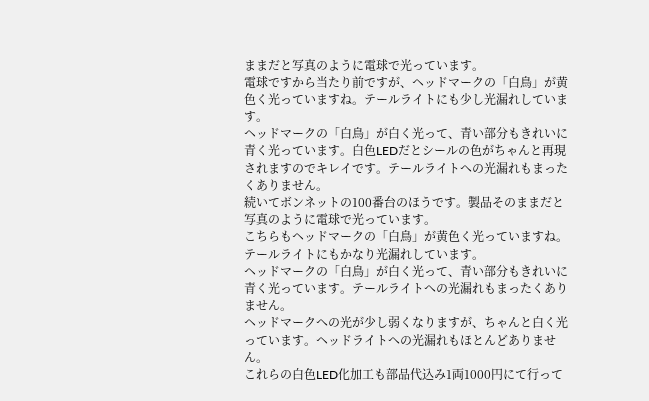ままだと写真のように電球で光っています。
電球ですから当たり前ですが、ヘッドマークの「白鳥」が黄色く光っていますね。テールライトにも少し光漏れしています。
ヘッドマークの「白鳥」が白く光って、青い部分もきれいに青く光っています。白色LEDだとシールの色がちゃんと再現されますのでキレイです。テールライトへの光漏れもまったくありません。
続いてボンネットの100番台のほうです。製品そのままだと写真のように電球で光っています。
こちらもヘッドマークの「白鳥」が黄色く光っていますね。テールライトにもかなり光漏れしています。
ヘッドマークの「白鳥」が白く光って、青い部分もきれいに青く光っています。テールライトへの光漏れもまったくありません。
ヘッドマークへの光が少し弱くなりますが、ちゃんと白く光っています。ヘッドライトへの光漏れもほとんどありません。
これらの白色LED化加工も部品代込み1両1000円にて行って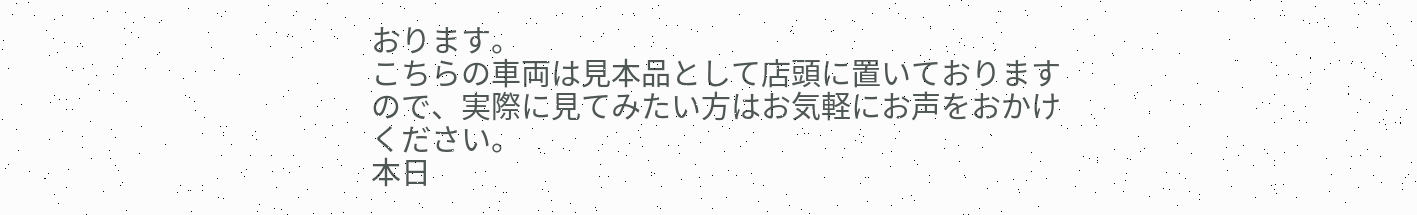おります。
こちらの車両は見本品として店頭に置いておりますので、実際に見てみたい方はお気軽にお声をおかけください。
本日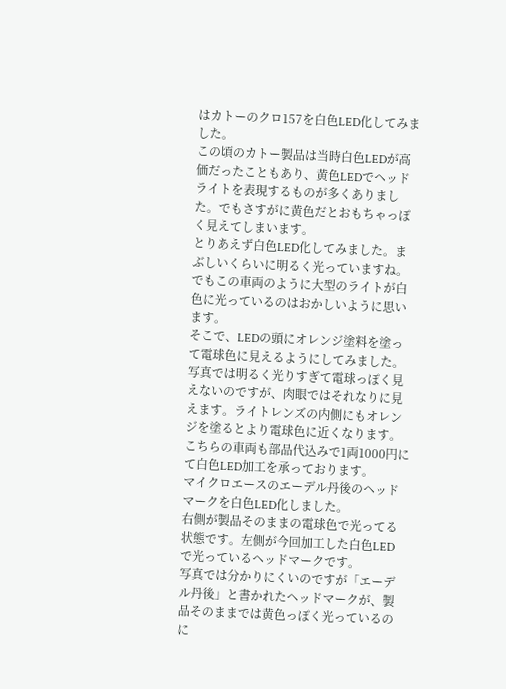はカトーのクロ157を白色LED化してみました。
この頃のカトー製品は当時白色LEDが高価だったこともあり、黄色LEDでヘッドライトを表現するものが多くありました。でもさすがに黄色だとおもちゃっぽく見えてしまいます。
とりあえず白色LED化してみました。まぶしいくらいに明るく光っていますね。
でもこの車両のように大型のライトが白色に光っているのはおかしいように思います。
そこで、LEDの頭にオレンジ塗料を塗って電球色に見えるようにしてみました。
写真では明るく光りすぎて電球っぽく見えないのですが、肉眼ではそれなりに見えます。ライトレンズの内側にもオレンジを塗るとより電球色に近くなります。
こちらの車両も部品代込みで1両1000円にて白色LED加工を承っております。
マイクロエースのエーデル丹後のヘッドマークを白色LED化しました。
右側が製品そのままの電球色で光ってる状態です。左側が今回加工した白色LEDで光っているヘッドマークです。
写真では分かりにくいのですが「エーデル丹後」と書かれたヘッドマークが、製品そのままでは黄色っぽく光っているのに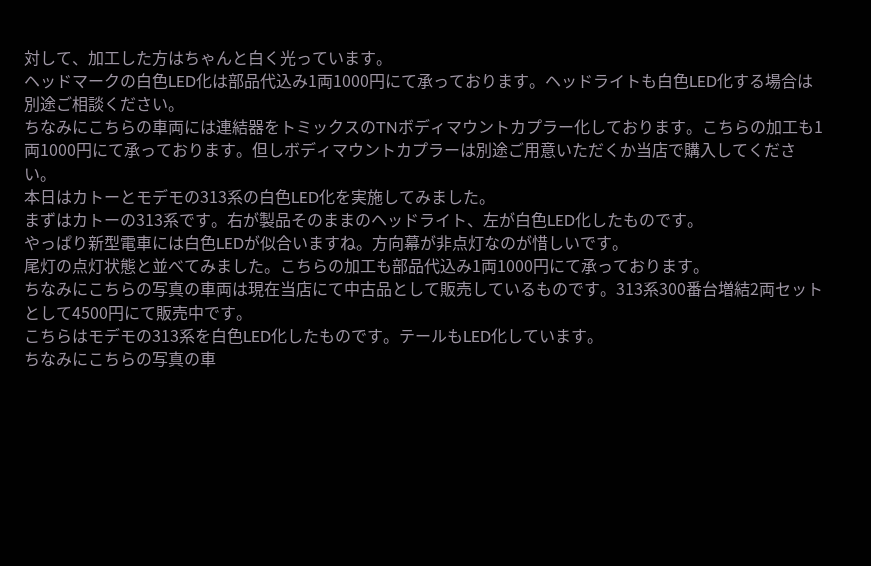対して、加工した方はちゃんと白く光っています。
ヘッドマークの白色LED化は部品代込み1両1000円にて承っております。ヘッドライトも白色LED化する場合は別途ご相談ください。
ちなみにこちらの車両には連結器をトミックスのTNボディマウントカプラー化しております。こちらの加工も1両1000円にて承っております。但しボディマウントカプラーは別途ご用意いただくか当店で購入してください。
本日はカトーとモデモの313系の白色LED化を実施してみました。
まずはカトーの313系です。右が製品そのままのヘッドライト、左が白色LED化したものです。
やっぱり新型電車には白色LEDが似合いますね。方向幕が非点灯なのが惜しいです。
尾灯の点灯状態と並べてみました。こちらの加工も部品代込み1両1000円にて承っております。
ちなみにこちらの写真の車両は現在当店にて中古品として販売しているものです。313系300番台増結2両セットとして4500円にて販売中です。
こちらはモデモの313系を白色LED化したものです。テールもLED化しています。
ちなみにこちらの写真の車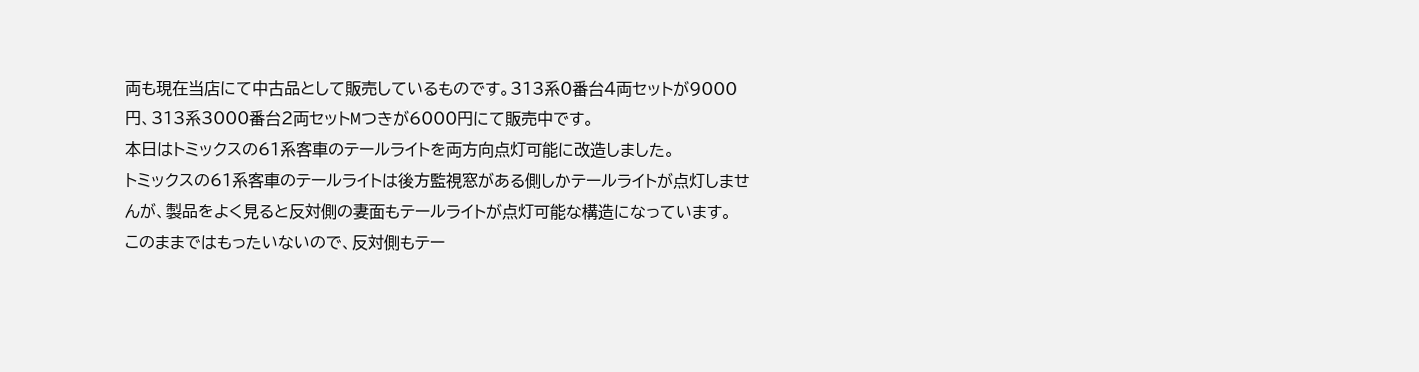両も現在当店にて中古品として販売しているものです。313系0番台4両セットが9000円、313系3000番台2両セットMつきが6000円にて販売中です。
本日はトミックスの61系客車のテールライトを両方向点灯可能に改造しました。
トミックスの61系客車のテールライトは後方監視窓がある側しかテールライトが点灯しませんが、製品をよく見ると反対側の妻面もテールライトが点灯可能な構造になっています。
このままではもったいないので、反対側もテー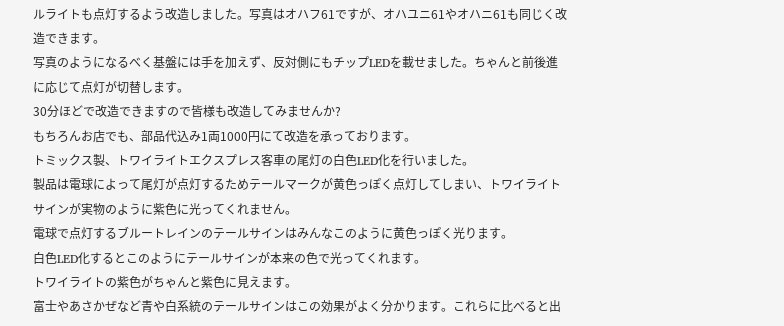ルライトも点灯するよう改造しました。写真はオハフ61ですが、オハユニ61やオハニ61も同じく改造できます。
写真のようになるべく基盤には手を加えず、反対側にもチップLEDを載せました。ちゃんと前後進に応じて点灯が切替します。
30分ほどで改造できますので皆様も改造してみませんか?
もちろんお店でも、部品代込み1両1000円にて改造を承っております。
トミックス製、トワイライトエクスプレス客車の尾灯の白色LED化を行いました。
製品は電球によって尾灯が点灯するためテールマークが黄色っぽく点灯してしまい、トワイライトサインが実物のように紫色に光ってくれません。
電球で点灯するブルートレインのテールサインはみんなこのように黄色っぽく光ります。
白色LED化するとこのようにテールサインが本来の色で光ってくれます。
トワイライトの紫色がちゃんと紫色に見えます。
富士やあさかぜなど青や白系統のテールサインはこの効果がよく分かります。これらに比べると出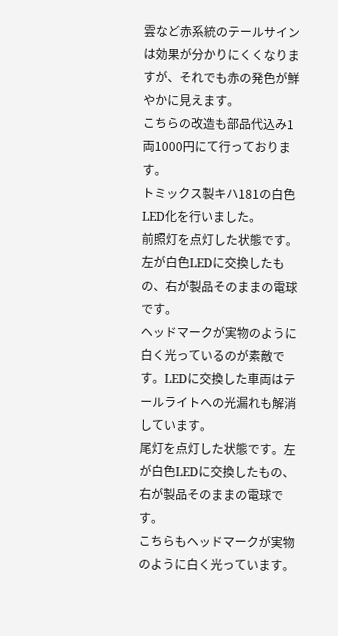雲など赤系統のテールサインは効果が分かりにくくなりますが、それでも赤の発色が鮮やかに見えます。
こちらの改造も部品代込み1両1000円にて行っております。
トミックス製キハ181の白色LED化を行いました。
前照灯を点灯した状態です。左が白色LEDに交換したもの、右が製品そのままの電球です。
ヘッドマークが実物のように白く光っているのが素敵です。LEDに交換した車両はテールライトへの光漏れも解消しています。
尾灯を点灯した状態です。左が白色LEDに交換したもの、右が製品そのままの電球です。
こちらもヘッドマークが実物のように白く光っています。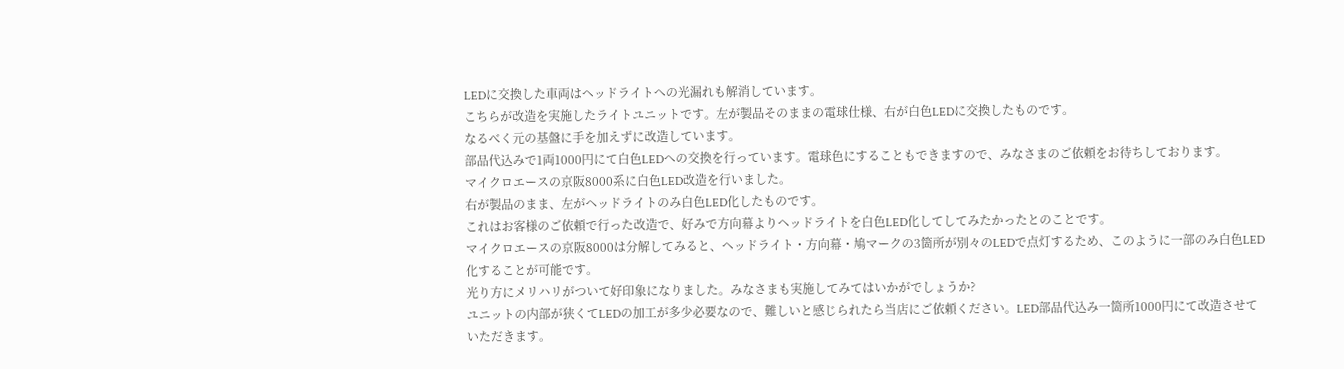LEDに交換した車両はヘッドライトへの光漏れも解消しています。
こちらが改造を実施したライトユニットです。左が製品そのままの電球仕様、右が白色LEDに交換したものです。
なるべく元の基盤に手を加えずに改造しています。
部品代込みで1両1000円にて白色LEDへの交換を行っています。電球色にすることもできますので、みなさまのご依頼をお待ちしております。
マイクロエースの京阪8000系に白色LED改造を行いました。
右が製品のまま、左がヘッドライトのみ白色LED化したものです。
これはお客様のご依頼で行った改造で、好みで方向幕よりヘッドライトを白色LED化してしてみたかったとのことです。
マイクロエースの京阪8000は分解してみると、ヘッドライト・方向幕・鳩マークの3箇所が別々のLEDで点灯するため、このように一部のみ白色LED化することが可能です。
光り方にメリハリがついて好印象になりました。みなさまも実施してみてはいかがでしょうか?
ユニットの内部が狭くてLEDの加工が多少必要なので、難しいと感じられたら当店にご依頼ください。LED部品代込み一箇所1000円にて改造させていただきます。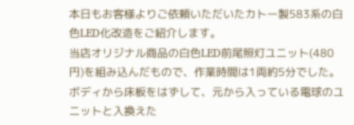本日もお客様よりご依頼いただいたカトー製583系の白色LED化改造をご紹介します。
当店オリジナル商品の白色LED前尾照灯ユニット(480円)を組み込んだもので、作業時間は1両約5分でした。ボディから床板をはずして、元から入っている電球のユニットと入換えた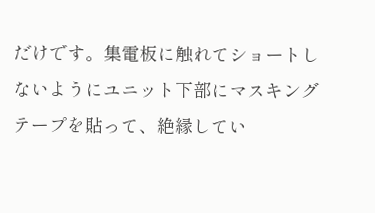だけです。集電板に触れてショートしないようにユニット下部にマスキングテープを貼って、絶縁してい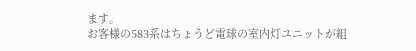ます。
お客様の583系はちょうど電球の室内灯ユニットが組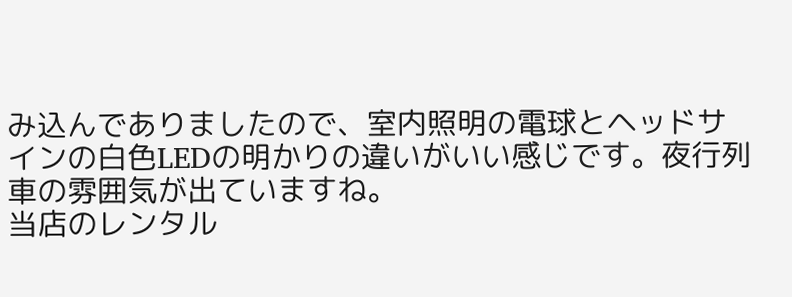み込んでありましたので、室内照明の電球とヘッドサインの白色LEDの明かりの違いがいい感じです。夜行列車の雰囲気が出ていますね。
当店のレンタル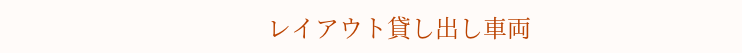レイアウト貸し出し車両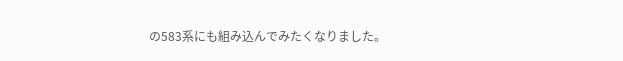の583系にも組み込んでみたくなりました。